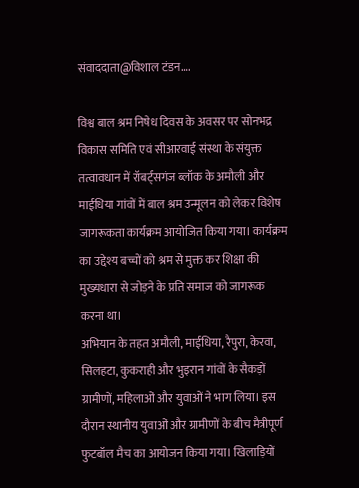संवाददाता@विशाल टंडन….

विश्व बाल श्रम निषेध दिवस के अवसर पर सोनभद्र विकास समिति एवं सीआरवाई संस्था के संयुक्त तत्वावधान में रॉबर्ट्सगंज ब्लॉक के अमौली और माईधिया गांवों में बाल श्रम उन्मूलन को लेकर विशेष जागरूकता कार्यक्रम आयोजित किया गया। कार्यक्रम का उद्देश्य बच्चों को श्रम से मुक्त कर शिक्षा की मुख्यधारा से जोड़ने के प्रति समाज को जागरूक करना था।
अभियान के तहत अमौली, माईधिया, रैपुरा, केरवा, सिलहटा, कुकराही और भुइरान गांवों के सैकड़ों ग्रामीणों, महिलाओं और युवाओं ने भाग लिया। इस दौरान स्थानीय युवाओं और ग्रामीणों के बीच मैत्रीपूर्ण फुटबॉल मैच का आयोजन किया गया। खिलाड़ियों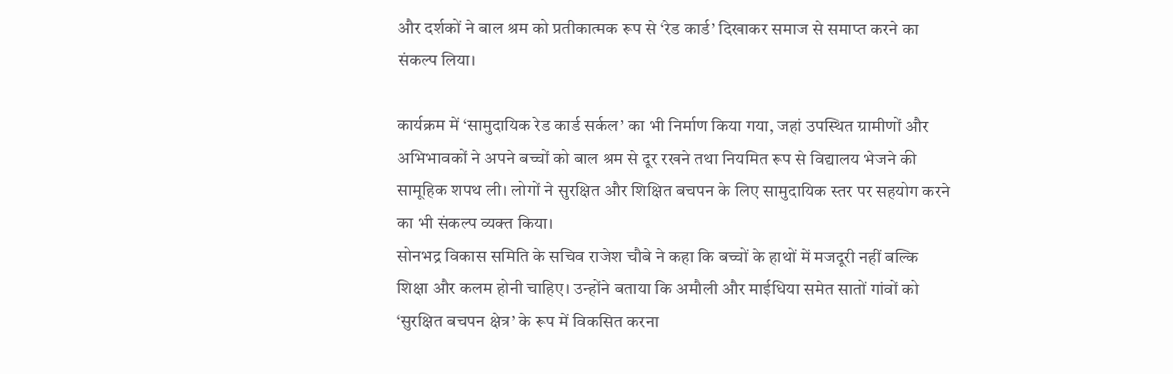और दर्शकों ने बाल श्रम को प्रतीकात्मक रूप से ‘रेड कार्ड’ दिखाकर समाज से समाप्त करने का संकल्प लिया।

कार्यक्रम में ‘सामुदायिक रेड कार्ड सर्कल’ का भी निर्माण किया गया, जहां उपस्थित ग्रामीणों और अभिभावकों ने अपने बच्चों को बाल श्रम से दूर रखने तथा नियमित रूप से विद्यालय भेजने की सामूहिक शपथ ली। लोगों ने सुरक्षित और शिक्षित बचपन के लिए सामुदायिक स्तर पर सहयोग करने का भी संकल्प व्यक्त किया।
सोनभद्र विकास समिति के सचिव राजेश चौबे ने कहा कि बच्चों के हाथों में मजदूरी नहीं बल्कि शिक्षा और कलम होनी चाहिए। उन्होंने बताया कि अमौली और माईधिया समेत सातों गांवों को ‘सुरक्षित बचपन क्षेत्र’ के रूप में विकसित करना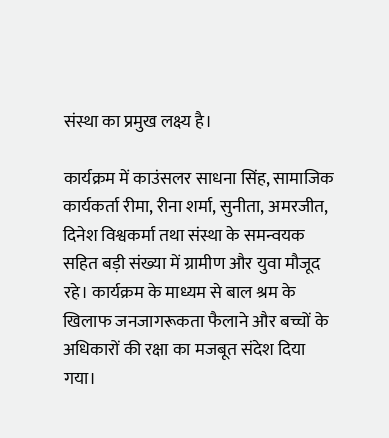संस्था का प्रमुख लक्ष्य है।

कार्यक्रम में काउंसलर साधना सिंह, सामाजिक कार्यकर्ता रीमा, रीना शर्मा, सुनीता, अमरजीत, दिनेश विश्वकर्मा तथा संस्था के समन्वयक सहित बड़ी संख्या में ग्रामीण और युवा मौजूद रहे। कार्यक्रम के माध्यम से बाल श्रम के खिलाफ जनजागरूकता फैलाने और बच्चों के अधिकारों की रक्षा का मजबूत संदेश दिया गया।